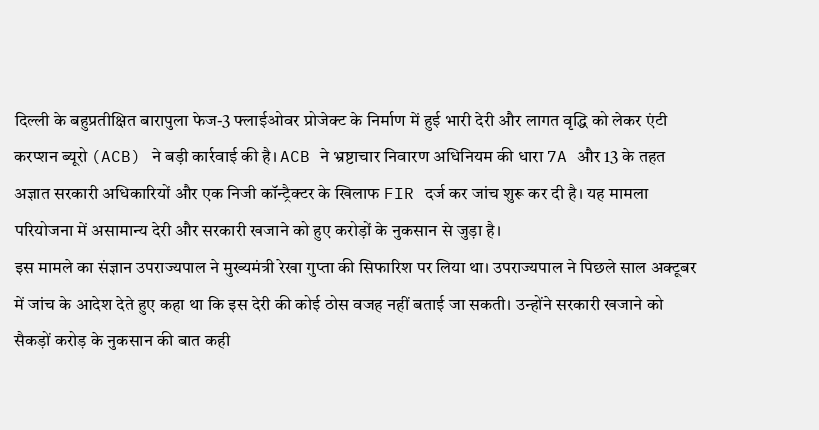दिल्ली के बहुप्रतीक्षित बारापुला फेज-3 फ्लाईओवर प्रोजेक्ट के निर्माण में हुई भारी देरी और लागत वृद्धि को लेकर एंटी करप्शन ब्यूरो (ACB) ने बड़ी कार्रवाई की है। ACB ने भ्रष्टाचार निवारण अधिनियम की धारा 7A और 13 के तहत अज्ञात सरकारी अधिकारियों और एक निजी कॉन्ट्रैक्टर के खिलाफ FIR दर्ज कर जांच शुरू कर दी है। यह मामला परियोजना में असामान्य देरी और सरकारी खजाने को हुए करोड़ों के नुकसान से जुड़ा है।
इस मामले का संज्ञान उपराज्यपाल ने मुख्यमंत्री रेखा गुप्ता की सिफारिश पर लिया था। उपराज्यपाल ने पिछले साल अक्टूबर में जांच के आदेश देते हुए कहा था कि इस देरी की कोई ठोस वजह नहीं बताई जा सकती। उन्होंने सरकारी खजाने को सैकड़ों करोड़ के नुकसान की बात कही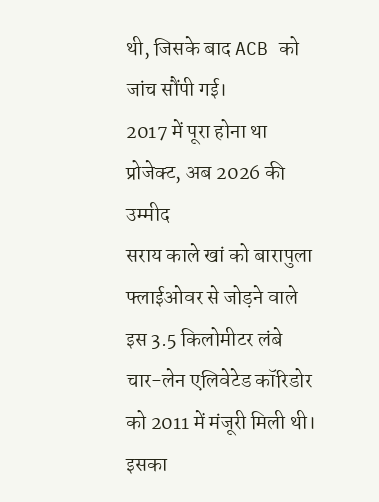थी, जिसके बाद ACB को जांच सौंपी गई।
2017 में पूरा होना था प्रोजेक्ट, अब 2026 की उम्मीद
सराय काले खां को बारापुला फ्लाईओवर से जोड़ने वाले इस 3.5 किलोमीटर लंबे चार-लेन एलिवेटेड कॉरिडोर को 2011 में मंजूरी मिली थी। इसका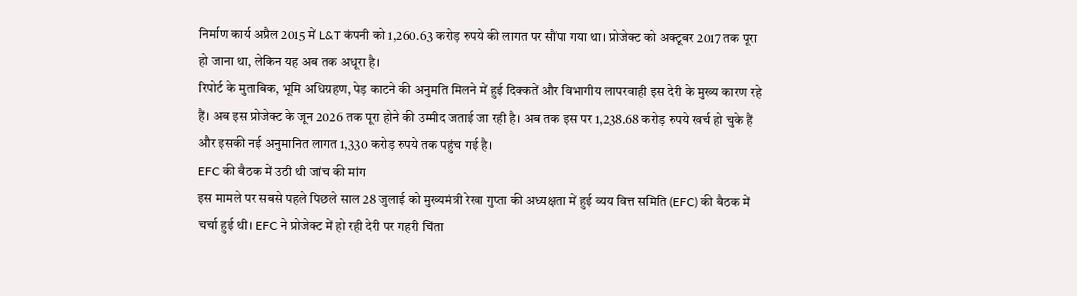निर्माण कार्य अप्रैल 2015 में L&T कंपनी को 1,260.63 करोड़ रुपये की लागत पर सौंपा गया था। प्रोजेक्ट को अक्टूबर 2017 तक पूरा हो जाना था, लेकिन यह अब तक अधूरा है।
रिपोर्ट के मुताबिक, भूमि अधिग्रहण, पेड़ काटने की अनुमति मिलने में हुई दिक्कतें और विभागीय लापरवाही इस देरी के मुख्य कारण रहे हैं। अब इस प्रोजेक्ट के जून 2026 तक पूरा होने की उम्मीद जताई जा रही है। अब तक इस पर 1,238.68 करोड़ रुपये खर्च हो चुके हैं और इसकी नई अनुमानित लागत 1,330 करोड़ रुपये तक पहुंच गई है।
EFC की बैठक में उठी थी जांच की मांग
इस मामले पर सबसे पहले पिछले साल 28 जुलाई को मुख्यमंत्री रेखा गुप्ता की अध्यक्षता में हुई व्यय वित्त समिति (EFC) की बैठक में चर्चा हुई थी। EFC ने प्रोजेक्ट में हो रही देरी पर गहरी चिंता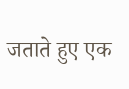जताते हुए एक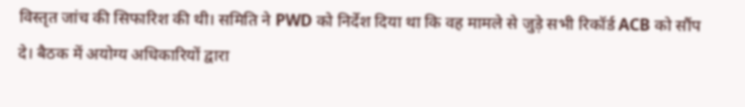विस्तृत जांच की सिफारिश की थी। समिति ने PWD को निर्देश दिया था कि वह मामले से जुड़े सभी रिकॉर्ड ACB को सौंप दे। बैठक में अयोग्य अधिकारियों द्वारा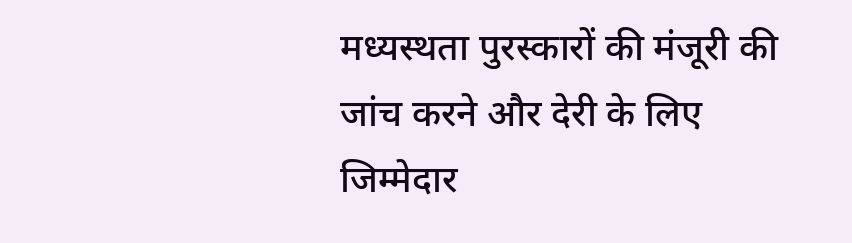मध्यस्थता पुरस्कारों की मंजूरी की जांच करने और देरी के लिए जिम्मेदार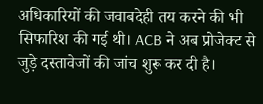अधिकारियों की जवाबदेही तय करने की भी सिफारिश की गई थी। ACB ने अब प्रोजेक्ट से जुड़े दस्तावेजों की जांच शुरू कर दी है।